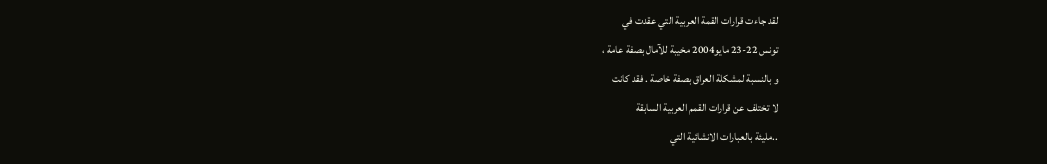لقد جاءت قرارات القمة العربية التي عقدت في
تونس 22-23 مايو2004 مخيبة للآمال بصفة عامة ،
و بالنسبة لمشكلة العراق بصفة خاصة . فقد كانت
لا تختلف عن قرارات القمم العربية السابقة
..مليئة بالعبارات الانشائية التي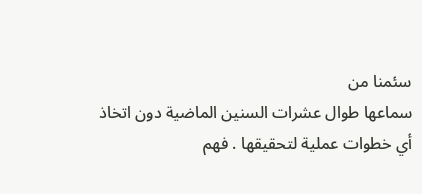سئمنا من
سماعها طوال عشرات السنين الماضية دون اتخاذ
أي خطوات عملية لتحقيقها . فهم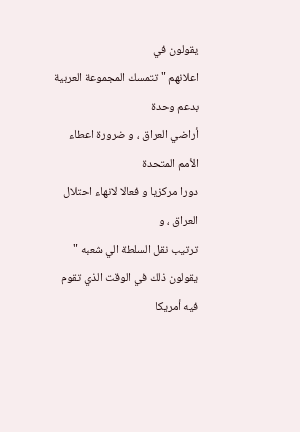يقولون في
اعلانهم " تتمسك المجموعة العربية بدعم وحدة
أراضي العراق ، و ضرورة اعطاء الأمم المتحدة
دورا مركزيا و فعالا لانهاء احتلال العراق ، و
ترتيب نقل السلطة الي شعبه "
يقولون ذلك في الوقت الذي تقوم فيه أمريكا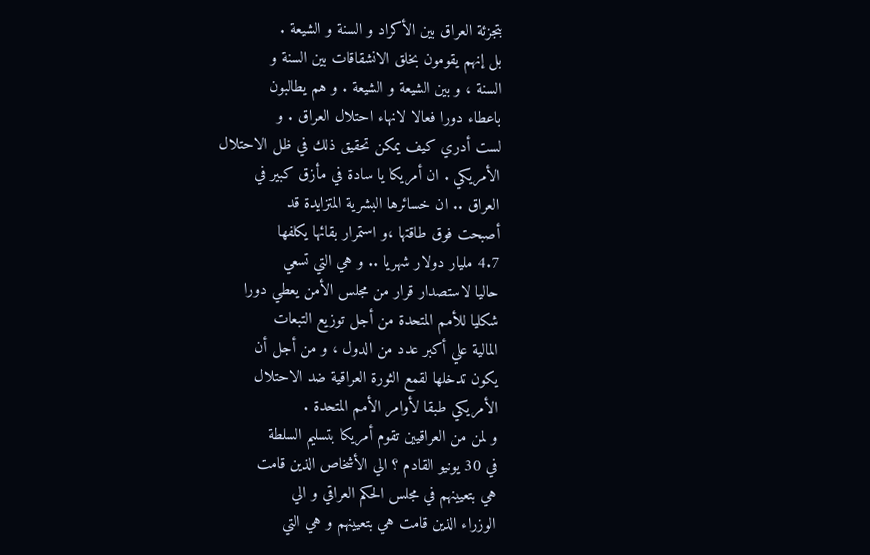بتجزئة العراق بين الأكراد و السنة و الشيعة .
بل إنهم يقومون بخلق الانشقاقات بين السنة و
السنة ، و بين الشيعة و الشيعة . و هم يطالبون
باعطاء دورا فعالا لانهاء احتلال العراق . و
لست أدري كيف يمكن تحقيق ذلك في ظل الاحتلال
الأمريكي . ان أمريكا يا سادة في مأزق كبير في
العراق .. ان خسائرها البشرية المتزايدة قد
أصبحت فوق طاقتها ،و استمرار بقائها يكلفها
4.7 مليار دولار شهريا .. و هي التي تسعي
حاليا لاستصدار قرار من مجلس الأمن يعطي دورا
شكليا للأمم المتحدة من أجل توزيع التبعات
المالية علي أكبر عدد من الدول ، و من أجل أن
يكون تدخلها لقمع الثورة العراقية ضد الاحتلال
الأمريكي طبقا لأوامر الأمم المتحدة .
و لمن من العراقيين تقوم أمريكا بتسليم السلطة
في 30 يونيو القادم ؟ الي الأشخاص الذين قامت
هي بتعيينهم في مجلس الحكم العراقي و الي
الوزراء الذين قامت هي بتعيينهم و هي التي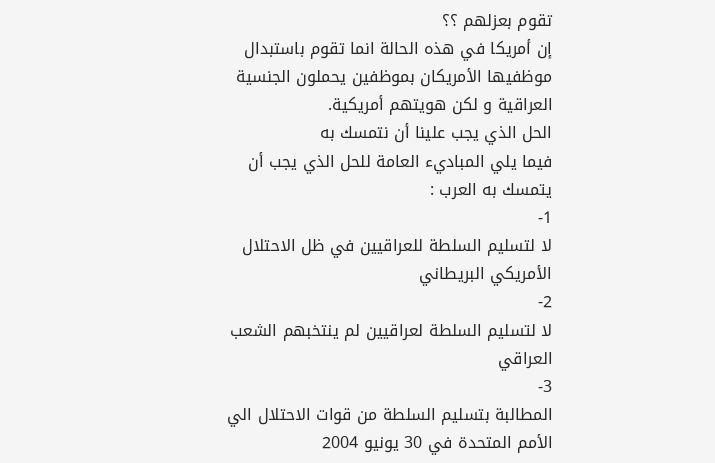تقوم بعزلهم ؟؟
إن أمريكا في هذه الحالة انما تقوم باستبدال
موظفيها الأمريكان بموظفين يحملون الجنسية
العراقية و لكن هويتهم أمريكية.
الحل الذي يجب علينا أن نتمسك به
فيما يلي المباديء العامة للحل الذي يجب أن
يتمسك به العرب :
1-
لا لتسليم السلطة للعراقيين في ظل الاحتلال
الأمريكي البريطاني
2-
لا لتسليم السلطة لعراقيين لم ينتخبهم الشعب
العراقي
3-
المطالبة بتسليم السلطة من قوات الاحتلال الي
الأمم المتحدة في 30 يونيو 2004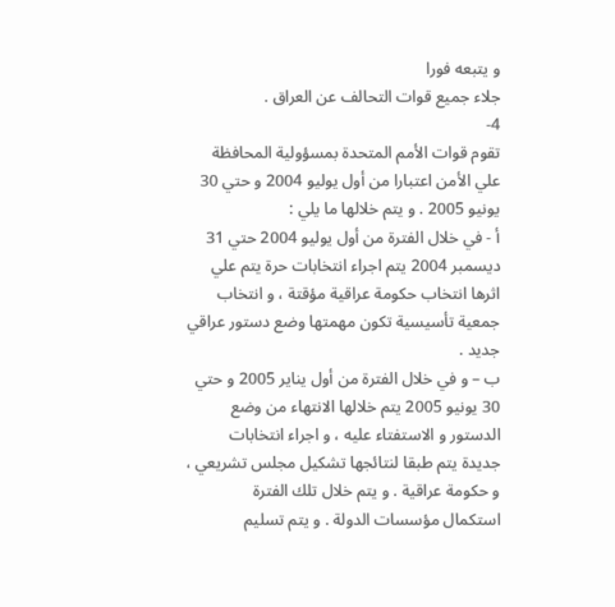و يتبعه فورا
جلاء جميع قوات التحالف عن العراق .
4-
تقوم قوات الأمم المتحدة بمسؤولية المحافظة
علي الأمن اعتبارا من أول يوليو 2004 و حتي 30
يونيو 2005 . و يتم خلالها ما يلي :
أ - في خلال الفترة من أول يوليو 2004 حتي 31
ديسمبر 2004 يتم اجراء انتخابات حرة يتم علي
اثرها انتخاب حكومة عراقية مؤقتة ، و انتخاب
جمعية تأسيسية تكون مهمتها وضع دستور عراقي
جديد .
ب – و في خلال الفترة من أول يناير 2005 و حتي
30 يونيو 2005 يتم خلالها الانتهاء من وضع
الدستور و الاستفتاء عليه ، و اجراء انتخابات
جديدة يتم طبقا لنتائجها تشكيل مجلس تشريعي ،
و حكومة عراقية . و يتم خلال تلك الفترة
استكمال مؤسسات الدولة . و يتم تسليم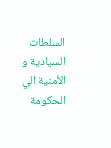السلطات
السيادية و الأمنية الي الحكومة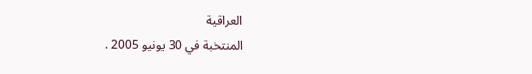العراقية
المنتخبة في 30 يونيو 2005 .